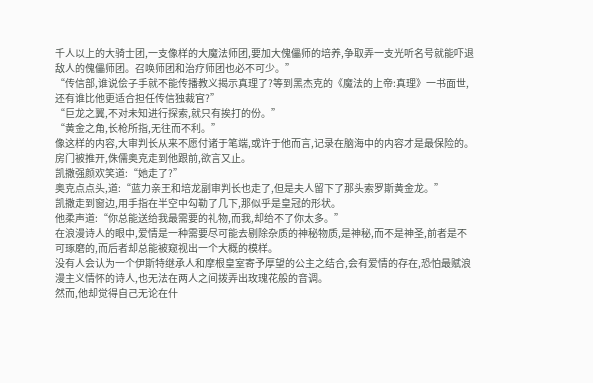千人以上的大骑士团,一支像样的大魔法师团,要加大傀儡师的培养,争取弄一支光听名号就能吓退敌人的傀儡师团。召唤师团和治疗师团也必不可少。”
“传信部,谁说侩子手就不能传播教义揭示真理了?等到黑杰克的《魔法的上帝:真理》一书面世,还有谁比他更适合担任传信独裁官?”
“巨龙之翼,不对未知进行探索,就只有挨打的份。”
“黄金之角,长枪所指,无往而不利。”
像这样的内容,大审判长从来不愿付诸于笔端,或许于他而言,记录在脑海中的内容才是最保险的。
房门被推开,侏儒奥克走到他跟前,欲言又止。
凯撒强颜欢笑道:“她走了?”
奥克点点头,道:“蓝力亲王和培龙副审判长也走了,但是夫人留下了那头索罗斯黄金龙。”
凯撒走到窗边,用手指在半空中勾勒了几下,那似乎是皇冠的形状。
他柔声道:“你总能送给我最需要的礼物,而我,却给不了你太多。”
在浪漫诗人的眼中,爱情是一种需要尽可能去剔除杂质的神秘物质,是神秘,而不是神圣,前者是不可琢磨的,而后者却总能被窥视出一个大概的模样。
没有人会认为一个伊斯特继承人和摩根皇室寄予厚望的公主之结合,会有爱情的存在,恐怕最赋浪漫主义情怀的诗人,也无法在两人之间拨弄出玫瑰花般的音调。
然而,他却觉得自己无论在什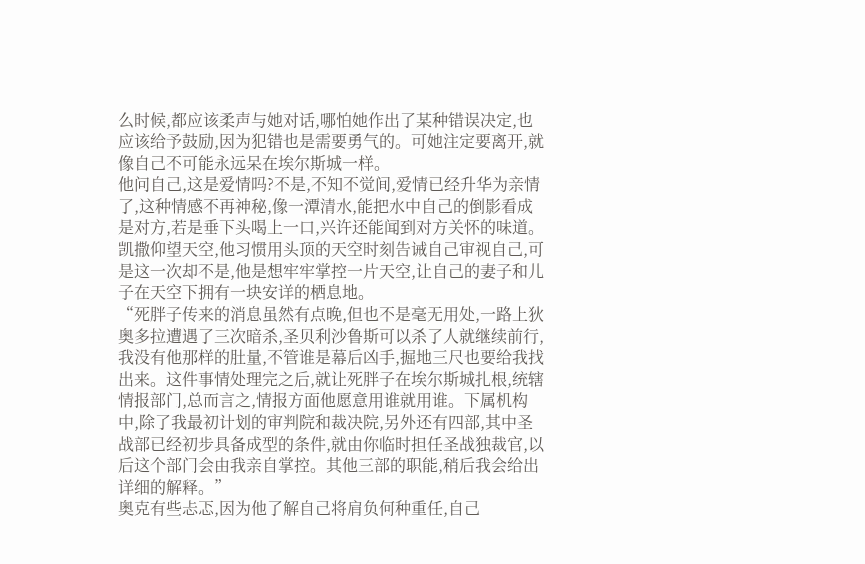么时候,都应该柔声与她对话,哪怕她作出了某种错误决定,也应该给予鼓励,因为犯错也是需要勇气的。可她注定要离开,就像自己不可能永远呆在埃尔斯城一样。
他问自己,这是爱情吗?不是,不知不觉间,爱情已经升华为亲情了,这种情感不再神秘,像一潭清水,能把水中自己的倒影看成是对方,若是垂下头喝上一口,兴许还能闻到对方关怀的味道。
凯撒仰望天空,他习惯用头顶的天空时刻告诫自己审视自己,可是这一次却不是,他是想牢牢掌控一片天空,让自己的妻子和儿子在天空下拥有一块安详的栖息地。
“死胖子传来的消息虽然有点晚,但也不是毫无用处,一路上狄奥多拉遭遇了三次暗杀,圣贝利沙鲁斯可以杀了人就继续前行,我没有他那样的肚量,不管谁是幕后凶手,掘地三尺也要给我找出来。这件事情处理完之后,就让死胖子在埃尔斯城扎根,统辖情报部门,总而言之,情报方面他愿意用谁就用谁。下属机构中,除了我最初计划的审判院和裁决院,另外还有四部,其中圣战部已经初步具备成型的条件,就由你临时担任圣战独裁官,以后这个部门会由我亲自掌控。其他三部的职能,稍后我会给出详细的解释。”
奥克有些忐忑,因为他了解自己将肩负何种重任,自己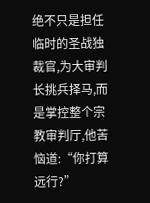绝不只是担任临时的圣战独裁官,为大审判长挑兵择马,而是掌控整个宗教审判厅,他苦恼道:“你打算远行?”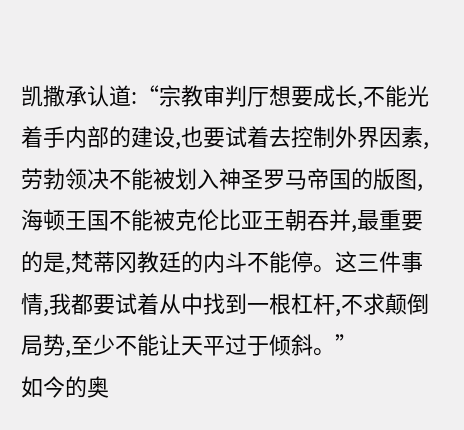凯撒承认道:“宗教审判厅想要成长,不能光着手内部的建设,也要试着去控制外界因素,劳勃领决不能被划入神圣罗马帝国的版图,海顿王国不能被克伦比亚王朝吞并,最重要的是,梵蒂冈教廷的内斗不能停。这三件事情,我都要试着从中找到一根杠杆,不求颠倒局势,至少不能让天平过于倾斜。”
如今的奥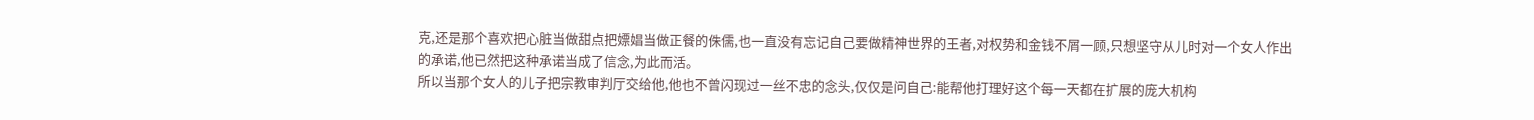克,还是那个喜欢把心脏当做甜点把嫖娼当做正餐的侏儒,也一直没有忘记自己要做精神世界的王者,对权势和金钱不屑一顾,只想坚守从儿时对一个女人作出的承诺,他已然把这种承诺当成了信念,为此而活。
所以当那个女人的儿子把宗教审判厅交给他,他也不曾闪现过一丝不忠的念头,仅仅是问自己:能帮他打理好这个每一天都在扩展的庞大机构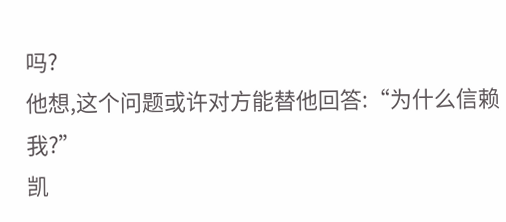吗?
他想,这个问题或许对方能替他回答:“为什么信赖我?”
凯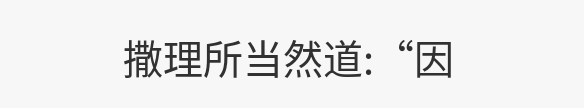撒理所当然道:“因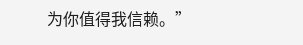为你值得我信赖。”